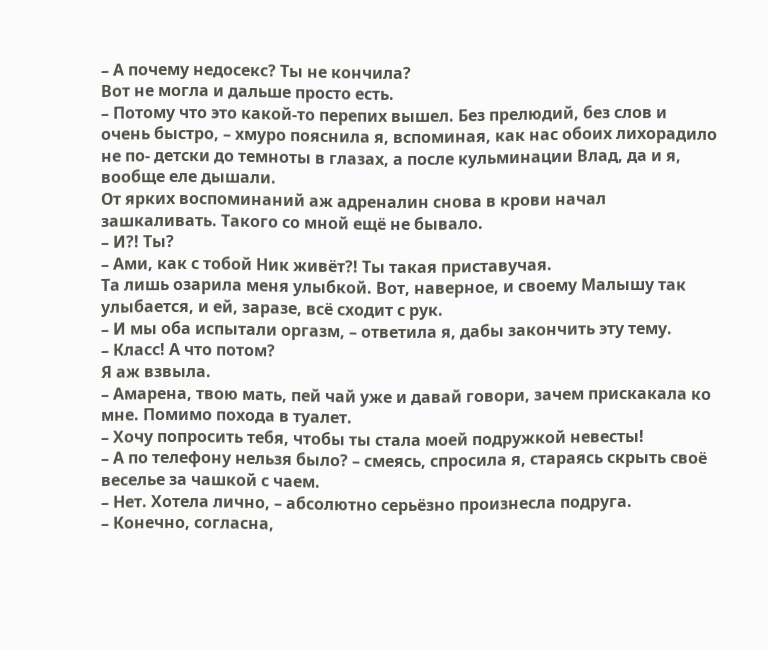– А почему недосекс? Ты не кончила?
Вот не могла и дальше просто есть.
– Потому что это какой-то перепих вышел. Без прелюдий, без слов и очень быстро, – хмуро пояснила я, вспоминая, как нас обоих лихорадило не по- детски до темноты в глазах, а после кульминации Влад, да и я, вообще еле дышали.
От ярких воспоминаний аж адреналин снова в крови начал зашкаливать. Такого со мной ещё не бывало.
– И?! Ты?
– Ами, как с тобой Ник живёт?! Ты такая приставучая.
Та лишь озарила меня улыбкой. Вот, наверное, и своему Малышу так улыбается, и ей, заразе, всё сходит с рук.
– И мы оба испытали оргазм, – ответила я, дабы закончить эту тему.
– Класс! А что потом?
Я аж взвыла.
– Амарена, твою мать, пей чай уже и давай говори, зачем прискакала ко мне. Помимо похода в туалет.
– Хочу попросить тебя, чтобы ты стала моей подружкой невесты!
– А по телефону нельзя было? – смеясь, спросила я, стараясь скрыть своё веселье за чашкой с чаем.
– Нет. Хотела лично, – абсолютно серьёзно произнесла подруга.
– Конечно, согласна,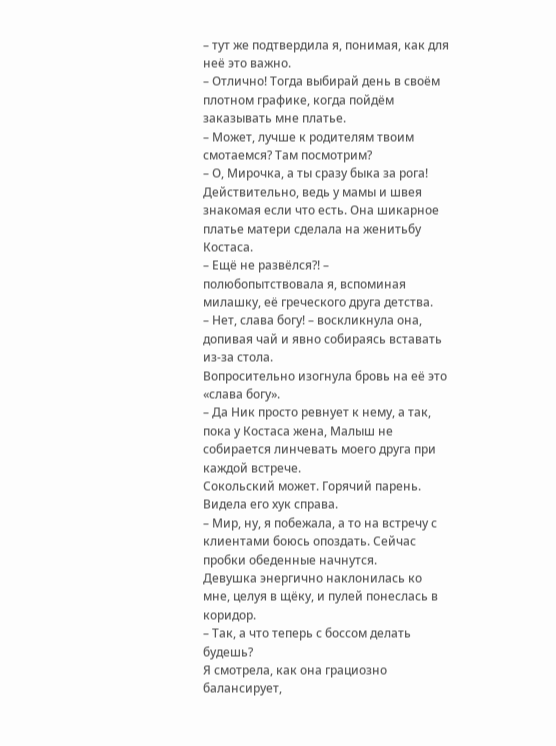– тут же подтвердила я, понимая, как для неё это важно.
– Отлично! Тогда выбирай день в своём плотном графике, когда пойдём заказывать мне платье.
– Может, лучше к родителям твоим смотаемся? Там посмотрим?
– О, Мирочка, а ты сразу быка за рога! Действительно, ведь у мамы и швея знакомая если что есть. Она шикарное платье матери сделала на женитьбу Костаса.
– Ещё не развёлся?! – полюбопытствовала я, вспоминая милашку, её греческого друга детства.
– Нет, слава богу! – воскликнула она, допивая чай и явно собираясь вставать из-за стола.
Вопросительно изогнула бровь на её это «слава богу».
– Да Ник просто ревнует к нему, а так, пока у Костаса жена, Малыш не собирается линчевать моего друга при каждой встрече.
Сокольский может. Горячий парень. Видела его хук справа.
– Мир, ну, я побежала, а то на встречу с клиентами боюсь опоздать. Сейчас пробки обеденные начнутся.
Девушка энергично наклонилась ко мне, целуя в щёку, и пулей понеслась в коридор.
– Так, а что теперь с боссом делать будешь?
Я смотрела, как она грациозно балансирует,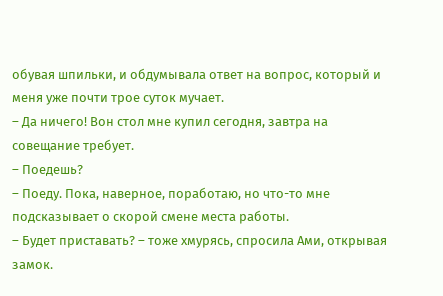обувая шпильки, и обдумывала ответ на вопрос, который и меня уже почти трое суток мучает.
– Да ничего! Вон стол мне купил сегодня, завтра на совещание требует.
– Поедешь?
– Поеду. Пока, наверное, поработаю, но что-то мне подсказывает о скорой смене места работы.
– Будет приставать? – тоже хмурясь, спросила Ами, открывая замок.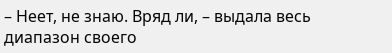– Неет, не знаю. Вряд ли, – выдала весь диапазон своего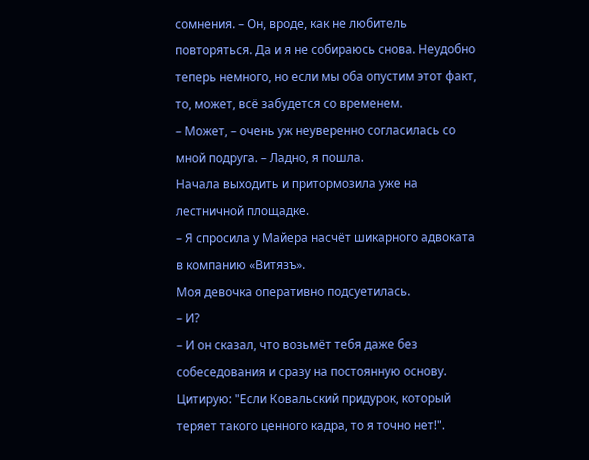сомнения. – Он, вроде, как не любитель повторяться. Да и я не собираюсь снова. Неудобно теперь немного, но если мы оба опустим этот факт, то, может, всё забудется со временем.
– Может, – очень уж неуверенно согласилась со мной подруга. – Ладно, я пошла.
Начала выходить и притормозила уже на лестничной площадке.
– Я спросила у Майера насчёт шикарного адвоката в компанию «Витязъ».
Моя девочка оперативно подсуетилась.
– И?
– И он сказал, что возьмёт тебя даже без собеседования и сразу на постоянную основу. Цитирую: "Если Ковальский придурок, который теряет такого ценного кадра, то я точно нет!".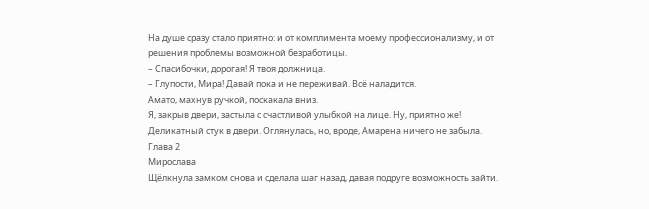На душе сразу стало приятно: и от комплимента моему профессионализму, и от решения проблемы возможной безработицы.
– Спасибочки, дорогая! Я твоя должница.
– Глупости, Мира! Давай пока и не переживай. Всё наладится.
Амато, махнув ручкой, поскакала вниз.
Я, закрыв двери, застыла с счастливой улыбкой на лице. Ну, приятно же!
Деликатный стук в двери. Оглянулась, но, вроде, Амарена ничего не забыла.
Глава 2
Мирослава
Щёлкнула замком снова и сделала шаг назад, давая подруге возможность зайти.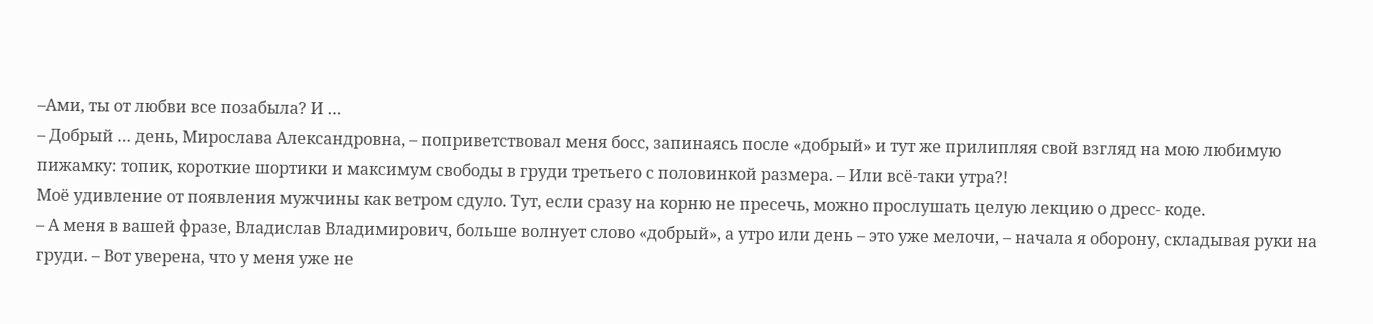–Ами, ты от любви все позабыла? И …
– Добрый … день, Мирослава Александровна, – поприветствовал меня босс, запинаясь после «добрый» и тут же прилипляя свой взгляд на мою любимую пижамку: топик, короткие шортики и максимум свободы в груди третьего с половинкой размера. – Или всё-таки утра?!
Моё удивление от появления мужчины как ветром сдуло. Тут, если сразу на корню не пресечь, можно прослушать целую лекцию о дресс- коде.
– А меня в вашей фразе, Владислав Владимирович, больше волнует слово «добрый», а утро или день – это уже мелочи, – начала я оборону, складывая руки на груди. – Вот уверена, что у меня уже не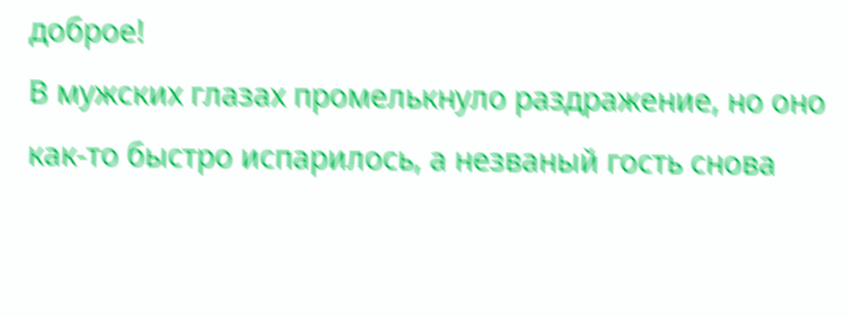доброе!
В мужских глазах промелькнуло раздражение, но оно как-то быстро испарилось, а незваный гость снова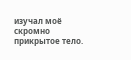изучал моё скромно прикрытое тело.